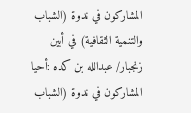المشاركون في ندوة (الشباب والتنمية الثقافية) في أبين
زنجبار/ عبدالله بن كده :أحيا المشاركون في ندوة (الشباب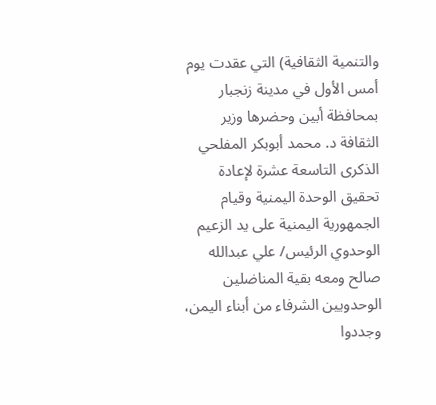والتنمية الثقافية) التي عقدت يوم أمس الأول في مدينة زنجبار بمحافظة أبين وحضرها وزير الثقافة د. محمد أبوبكر المفلحي الذكرى التاسعة عشرة لإعادة تحقيق الوحدة اليمنية وقيام الجمهورية اليمنية على يد الزعيم الوحدوي الرئيس/ علي عبدالله صالح ومعه بقية المناضلين الوحدويين الشرفاء من أبناء اليمن، وجددوا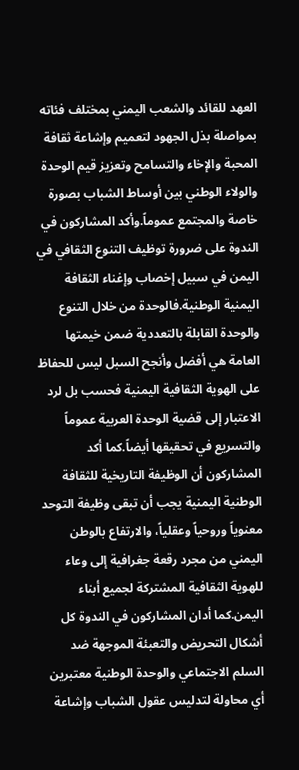العهد للقائد والشعب اليمني بمختلف فئاته بمواصلة بذل الجهود لتعميم وإشاعة ثقافة المحبة والإخاء والتسامح وتعزيز قيم الوحدة والولاء الوطني بين أوساط الشباب بصورة خاصة والمجتمع عموماً.وأكد المشاركون في الندوة على ضرورة توظيف التنوع الثقافي في اليمن في سبيل إخصاب وإغناء الثقافة اليمنية الوطنية.فالوحدة من خلال التنوع والوحدة القابلة بالتعددية ضمن خيمتها العامة هي أفضل وأنجح السبل ليس للحفاظ على الهوية الثقافية اليمنية فحسب بل لرد الاعتبار إلى قضية الوحدة العربية عموماً والتسريع في تحقيقها أيضاً.كما أكد المشاركون أن الوظيفة التاريخية للثقافة الوطنية اليمنية يجب أن تبقى وظيفة التوحد معنوياً وروحياً وعقلياً، والارتفاع بالوطن اليمني من مجرد رقعة جغرافية إلى وعاء للهوية الثقافية المشتركة لجميع أبناء اليمن.كما أدان المشاركون في الندوة كل أشكال التحريض والتعبئة الموجهة ضد السلم الاجتماعي والوحدة الوطنية معتبرين أي محاولة لتدليس عقول الشباب وإشاعة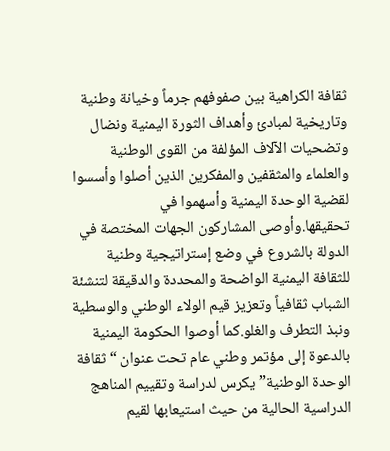ثقافة الكراهية بين صفوفهم جرماً وخيانة وطنية وتاريخية لمبادئ وأهداف الثورة اليمنية ونضال وتضحيات الآلاف المؤلفة من القوى الوطنية والعلماء والمثقفين والمفكرين الذين أصلوا وأسسوا لقضية الوحدة اليمنية وأسهموا في تحقيقها.وأوصى المشاركون الجهات المختصة في الدولة بالشروع في وضع إستراتيجية وطنية للثقافة اليمنية الواضحة والمحددة والدقيقة لتنشئة الشباب ثقافياً وتعزيز قيم الولاء الوطني والوسطية ونبذ التطرف والغلو.كما أوصوا الحكومة اليمنية بالدعوة إلى مؤتمر وطني عام تحت عنوان “ثقافة الوحدة الوطنية” يكرس لدراسة وتقييم المناهج الدراسية الحالية من حيث استيعابها لقيم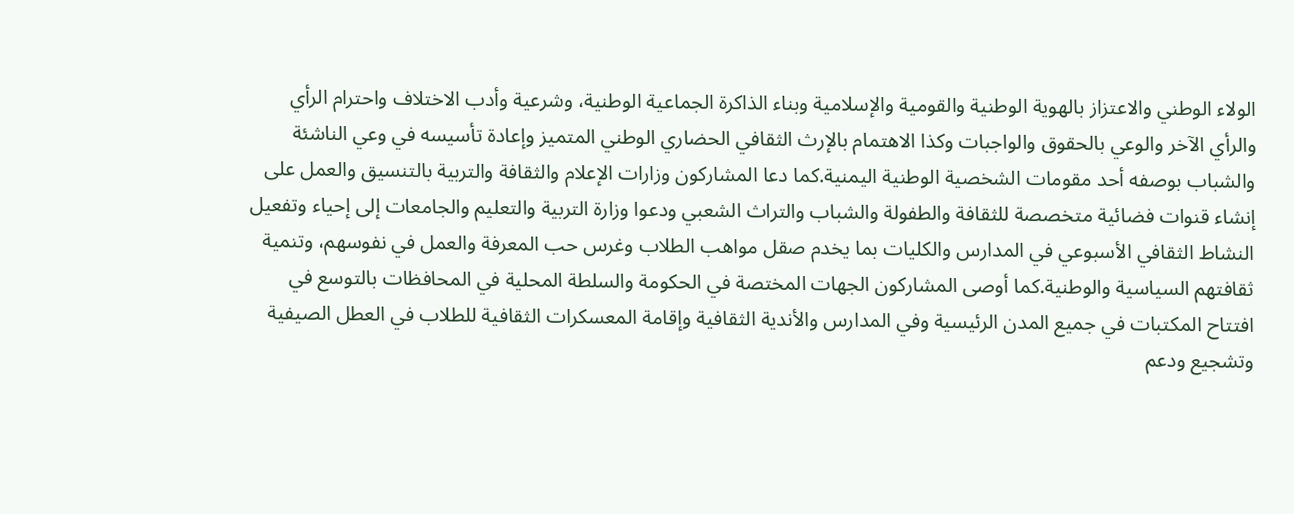الولاء الوطني والاعتزاز بالهوية الوطنية والقومية والإسلامية وبناء الذاكرة الجماعية الوطنية، وشرعية وأدب الاختلاف واحترام الرأي والرأي الآخر والوعي بالحقوق والواجبات وكذا الاهتمام بالإرث الثقافي الحضاري الوطني المتميز وإعادة تأسيسه في وعي الناشئة والشباب بوصفه أحد مقومات الشخصية الوطنية اليمنية.كما دعا المشاركون وزارات الإعلام والثقافة والتربية بالتنسيق والعمل على إنشاء قنوات فضائية متخصصة للثقافة والطفولة والشباب والتراث الشعبي ودعوا وزارة التربية والتعليم والجامعات إلى إحياء وتفعيل النشاط الثقافي الأسبوعي في المدارس والكليات بما يخدم صقل مواهب الطلاب وغرس حب المعرفة والعمل في نفوسهم، وتنمية ثقافتهم السياسية والوطنية.كما أوصى المشاركون الجهات المختصة في الحكومة والسلطة المحلية في المحافظات بالتوسع في افتتاح المكتبات في جميع المدن الرئيسية وفي المدارس والأندية الثقافية وإقامة المعسكرات الثقافية للطلاب في العطل الصيفية وتشجيع ودعم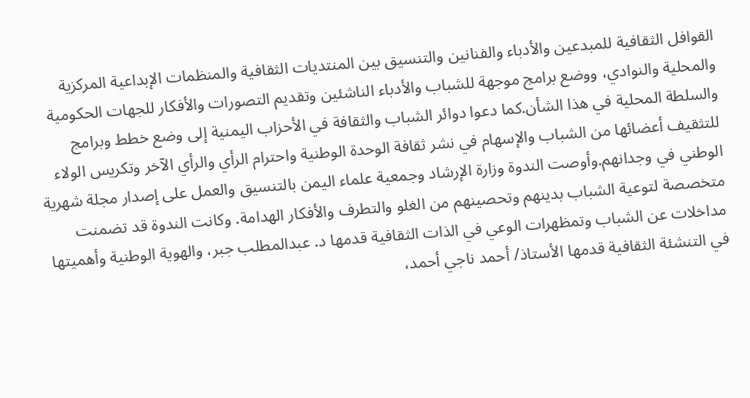القوافل الثقافية للمبدعين والأدباء والفنانين والتنسيق بين المنتديات الثقافية والمنظمات الإبداعية المركزية والمحلية والنوادي، ووضع برامج موجهة للشباب والأدباء الناشئين وتقديم التصورات والأفكار للجهات الحكومية والسلطة المحلية في هذا الشأن.كما دعوا دوائر الشباب والثقافة في الأحزاب اليمنية إلى وضع خطط وبرامج للتثقيف أعضائها من الشباب والإسهام في نشر ثقافة الوحدة الوطنية واحترام الرأي والرأي الآخر وتكريس الولاء الوطني في وجدانهم.وأوصت الندوة وزارة الإرشاد وجمعية علماء اليمن بالتنسيق والعمل على إصدار مجلة شهرية متخصصة لتوعية الشباب بدينهم وتحصينهم من الغلو والتطرف والأفكار الهدامة. وكانت الندوة قد تضمنت مداخلات عن الشباب وتمظهرات الوعي في الذات الثقافية قدمها د. عبدالمطلب جبر، والهوية الوطنية وأهميتها في التنشئة الثقافية قدمها الأستاذ/ أحمد ناجي أحمد،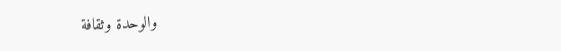والوحدة وثقافة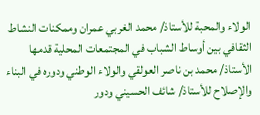الولاء والمحبة للأستاذ/ محمد الغربي عمران وممكنات النشاط الثقافي بين أوساط الشباب في المجتمعات المحلية قدمها الأستاذ/ محمد بن ناصر العولقي والولاء الوطني ودوره في البناء والإصلاح للأستاذ/ شائف الحسيني ودور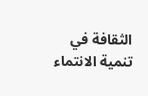الثقافة في تنمية الانتماء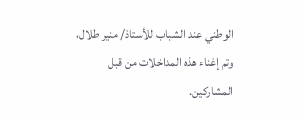الوطني عند الشباب للأستاذ/ منير طلال، وتم إغناء هذه المداخلات من قبل المشاركين.